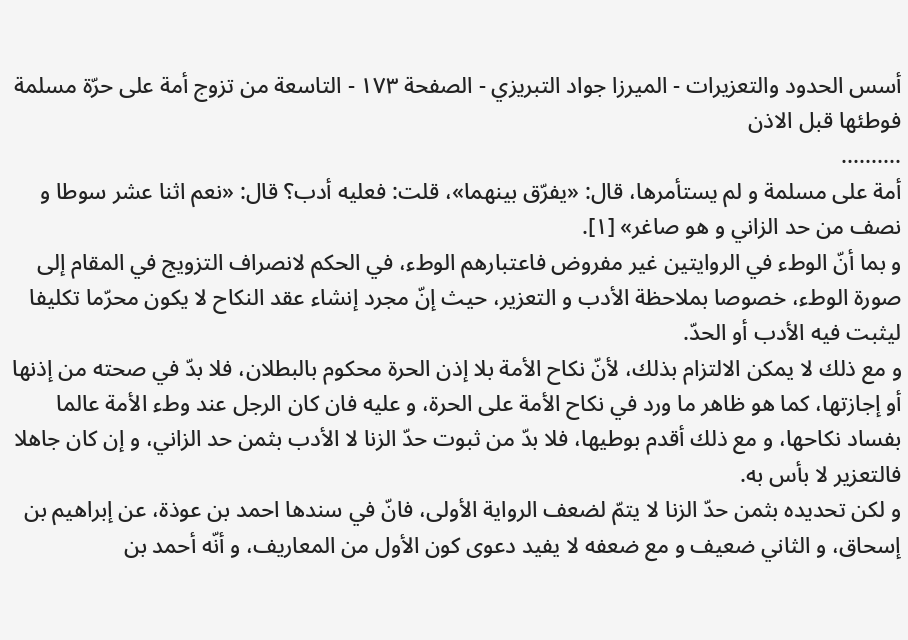أسس الحدود والتعزيرات - الميرزا جواد التبريزي - الصفحة ١٧٣ - التاسعة من تزوج أمة على حرّة مسلمة فوطئها قبل الاذن
..........
أمة على مسلمة و لم يستأمرها، قال: «يفرّق بينهما»، قلت: فعليه أدب؟ قال: «نعم اثنا عشر سوطا و نصف من حد الزاني و هو صاغر» [١].
و بما أنّ الوطء في الروايتين غير مفروض فاعتبارهم الوطء، في الحكم لانصراف التزويج في المقام إلى صورة الوطء، خصوصا بملاحظة الأدب و التعزير، حيث إنّ مجرد إنشاء عقد النكاح لا يكون محرّما تكليفا ليثبت فيه الأدب أو الحدّ.
و مع ذلك لا يمكن الالتزام بذلك، لأنّ نكاح الأمة بلا إذن الحرة محكوم بالبطلان، فلا بدّ في صحته من إذنها أو إجازتها، كما هو ظاهر ما ورد في نكاح الأمة على الحرة، و عليه فان كان الرجل عند وطء الأمة عالما بفساد نكاحها، و مع ذلك أقدم بوطيها، فلا بدّ من ثبوت حدّ الزنا لا الأدب بثمن حد الزاني، و إن كان جاهلا فالتعزير لا بأس به.
و لكن تحديده بثمن حدّ الزنا لا يتمّ لضعف الرواية الأولى، فانّ في سندها احمد بن عوذة، عن إبراهيم بن إسحاق، و الثاني ضعيف و مع ضعفه لا يفيد دعوى كون الأول من المعاريف، و أنّه أحمد بن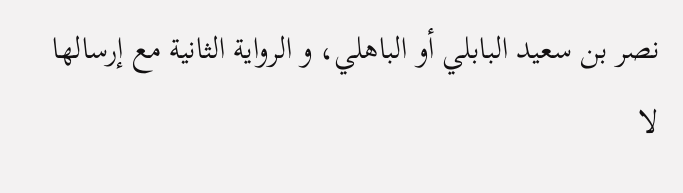نصر بن سعيد البابلي أو الباهلي، و الرواية الثانية مع إرسالها لا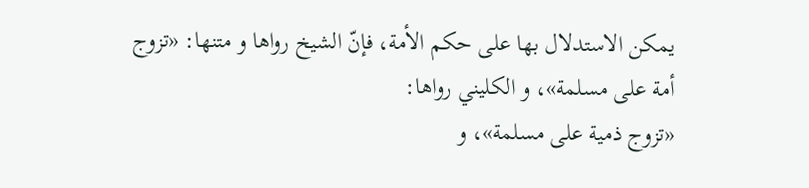يمكن الاستدلال بها على حكم الأمة، فإنّ الشيخ رواها و متنها: «تزوج أمة على مسلمة»، و الكليني رواها:
«تزوج ذمية على مسلمة»، و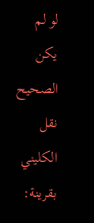لو لم يكن الصحيح نقل الكليني بقرينة: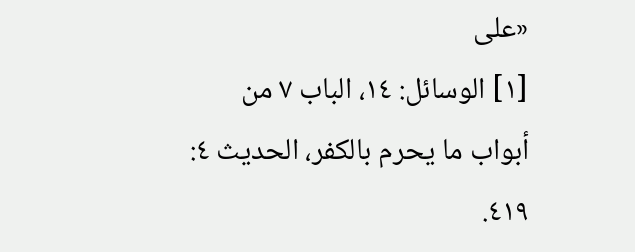«على
[١] الوسائل: ١٤، الباب ٧ من أبواب ما يحرم بالكفر، الحديث ٤: ٤١٩.